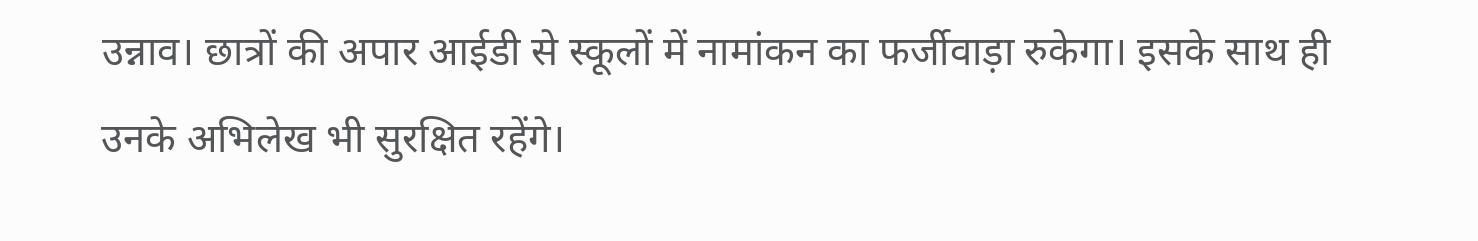उन्नाव। छात्रों की अपार आईडी से स्कूलों में नामांकन का फर्जीवाड़ा रुकेगा। इसके साथ ही उनके अभिलेख भी सुरक्षित रहेंगे।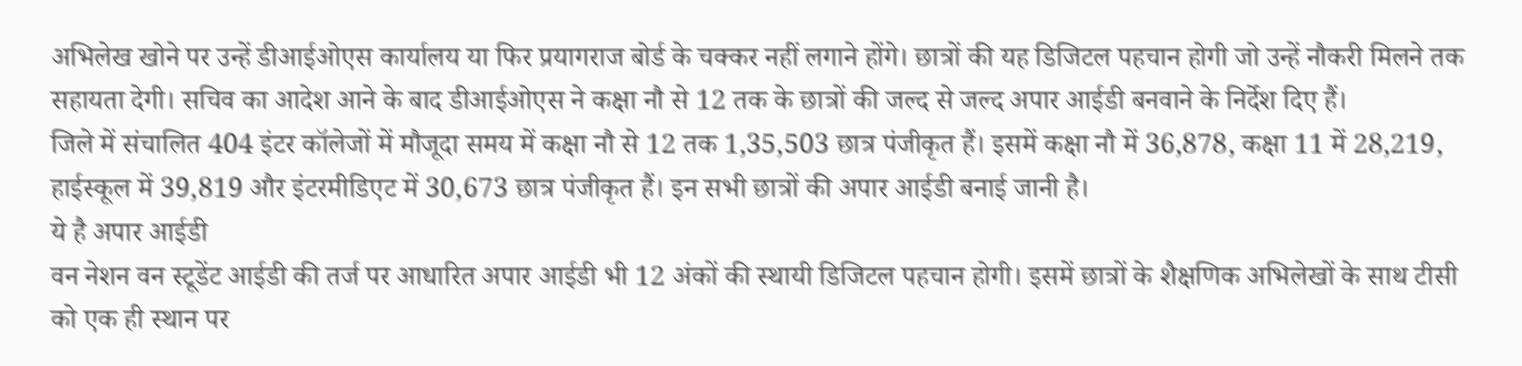अभिलेख खोने पर उन्हें डीआईओएस कार्यालय या फिर प्रयागराज बोर्ड के चक्कर नहीं लगाने होंगे। छात्रों की यह डिजिटल पहचान होगी जो उन्हें नौकरी मिलने तक सहायता देगी। सचिव का आदेश आने के बाद डीआईओएस ने कक्षा नौ से 12 तक के छात्रों की जल्द से जल्द अपार आईडी बनवाने के निर्देश दिए हैं।
जिले में संचालित 404 इंटर कॉलेजों में मौजूदा समय में कक्षा नौ से 12 तक 1,35,503 छात्र पंजीकृत हैं। इसमें कक्षा नौ में 36,878, कक्षा 11 में 28,219, हाईस्कूल में 39,819 और इंटरमीडिएट में 30,673 छात्र पंजीकृत हैं। इन सभी छात्रों की अपार आईडी बनाई जानी है।
ये है अपार आईडी
वन नेशन वन स्टूडेंट आईडी की तर्ज पर आधारित अपार आईडी भी 12 अंकों की स्थायी डिजिटल पहचान होगी। इसमें छात्रों के शैक्षणिक अभिलेखों के साथ टीसी को एक ही स्थान पर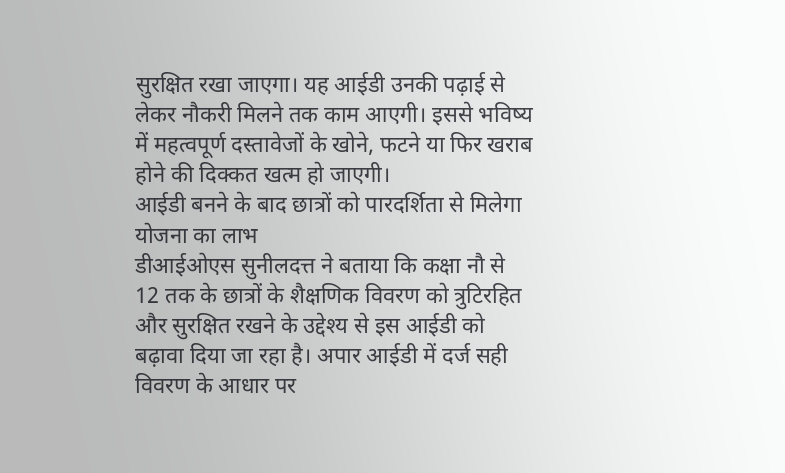सुरक्षित रखा जाएगा। यह आईडी उनकी पढ़ाई से लेकर नौकरी मिलने तक काम आएगी। इससे भविष्य में महत्वपूर्ण दस्तावेजों के खोने, फटने या फिर खराब होने की दिक्कत खत्म हो जाएगी।
आईडी बनने के बाद छात्रों को पारदर्शिता से मिलेगा योजना का लाभ
डीआईओएस सुनीलदत्त ने बताया कि कक्षा नौ से 12 तक के छात्रों के शैक्षणिक विवरण को त्रुटिरहित और सुरक्षित रखने के उद्देश्य से इस आईडी को बढ़ावा दिया जा रहा है। अपार आईडी में दर्ज सही विवरण के आधार पर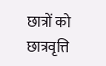छात्रों को छात्रवृत्ति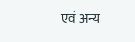एवं अन्य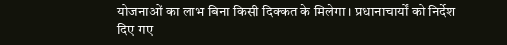योजनाओं का लाभ बिना किसी दिक्कत के मिलेगा। प्रधानाचार्यों को निर्देश दिए गए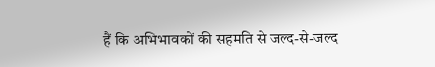हैं कि अभिभावकों की सहमति से जल्द-से-जल्द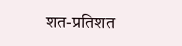शत-प्रतिशत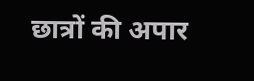छात्रों की अपार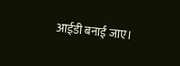आईडी बनाई जाए।